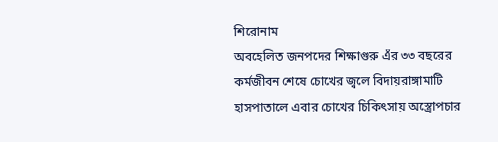শিরোনাম
অবহেলিত জনপদের শিক্ষাগুরু এঁর ৩৩ বছরের কর্মজীবন শেষে চোখের জ্বলে বিদায়রাঙ্গামাটি হাসপাতালে এবার চোখের চিকিৎসায় অস্ত্রোপচার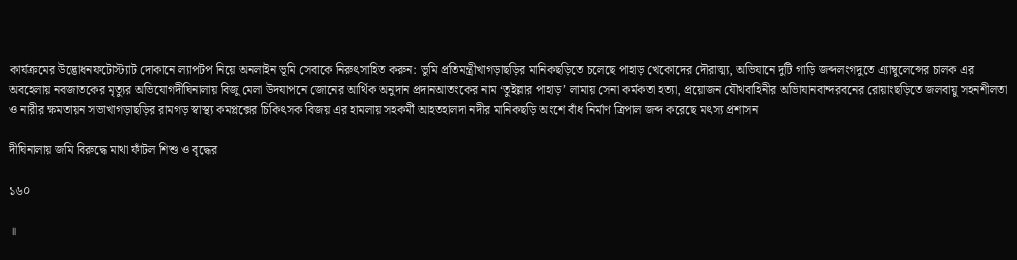কার্যক্রমের উদ্ভোধনফটোস্ট্যাট দোকানে ল্যাপটপ নিয়ে অনলাইন ভূমি সেবাকে নিরুৎসাহিত করুন: ভুমি প্রতিমন্ত্রীখাগড়াছড়ির মানিকছড়িতে চলেছে পাহাড় খেকোদের দৌরাত্ম্য, অভিযানে দুটি গাড়ি জব্দলংগদুতে এ্যাম্বুলেন্সের চালক এর অবহেলায় নবজাতকের মৃত্যুর অভিযোগদীঘিনালায় বিজু মেলা উদযাপনে জোনের আর্থিক অনুদান প্রদানআতংকের নাম ‘তুইল্লার পাহাড়’ লামায় সেনা কর্মকতা হত্যা, প্রয়োজন যৌথবাহিনীর অভিাযানবান্দরবনের রোয়াংছড়িতে জলবায়ু সহনশীলতা ও নারীর ক্ষমতায়ন সভাখাগড়াছড়ির রামগড় স্বাস্থ্য কমপ্লক্সের চিকিৎসক বিজয় এর হামলায় সহকর্মী আহতহালদা নদীর মানিকছড়ি অংশে বাঁধ নির্মাণ ত্রিপাল জব্দ করেছে মৎস্য প্রশাসন

দীঘিনালায় জমি বিরুদ্ধে মাথা ফাঁটল শিশু ও বৃদ্ধের

১৬০

॥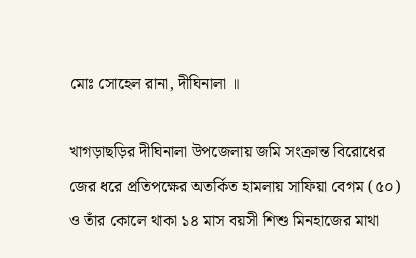মোঃ সোহেল রানা, দীঘিনালা ॥

খাগড়াছড়ির দীঘিনালা উপজেলায় জমি সংক্রান্ত বিরোধের জের ধরে প্রতিপক্ষের অতর্কিত হামলায় সাফিয়া বেগম (৫০) ও তাঁর কোলে থাকা ১৪ মাস বয়সী শিশু মিনহাজের মাথা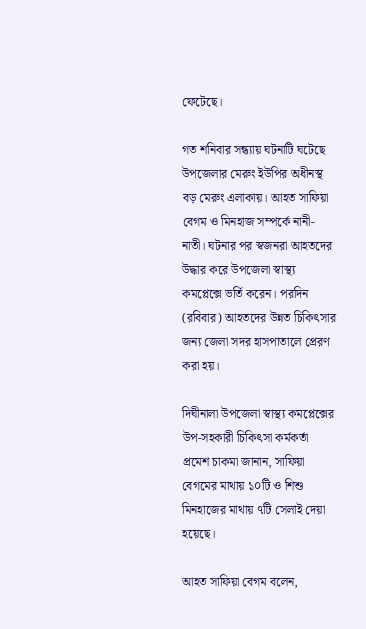ফেটেছে।

গত শনিবার সন্ধ্যায় ঘটনাটি ঘটেছে উপজেলার মেরুং ইউপির অধীনস্থ বড় মেরুং এলাকায়। আহত সাফিয়া বেগম ও মিনহাজ সম্পর্কে নানী-নাতী। ঘটনার পর স্বজনরা আহতদের উদ্ধার করে উপজেলা স্বাস্থ্য কমপ্লেক্সে ভর্তি করেন। পরদিন (রবিবার) আহতদের উন্নত চিকিৎসার জন্য জেলা সদর হাসপাতালে প্রেরণ করা হয়।

দিঘীনালা উপজেলা স্বাস্থ্য কমপ্লেক্সের উপ-সহকারী চিকিৎসা কর্মকর্তা প্রমেশ চাকমা জানান, সাফিয়া বেগমের মাথায় ১০টি ও শিশু মিনহাজের মাথায় ৭টি সেলাই দেয়া হয়েছে।

আহত সাফিয়া বেগম বলেন,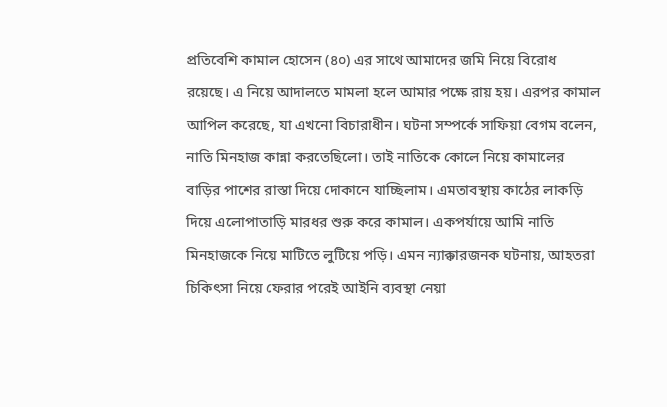প্রতিবেশি কামাল হোসেন (৪০) এর সাথে আমাদের জমি নিয়ে বিরোধ রয়েছে। এ নিয়ে আদালতে মামলা হলে আমার পক্ষে রায় হয়। এরপর কামাল আপিল করেছে, যা এখনো বিচারাধীন। ঘটনা সম্পর্কে সাফিয়া বেগম বলেন, নাতি মিনহাজ কান্না করতেছিলো। তাই নাতিকে কোলে নিয়ে কামালের বাড়ির পাশের রাস্তা দিয়ে দোকানে যাচ্ছিলাম। এমতাবস্থায় কাঠের লাকড়ি দিয়ে এলোপাতাড়ি মারধর শুরু করে কামাল। একপর্যায়ে আমি নাতি মিনহাজকে নিয়ে মাটিতে লুটিয়ে পড়ি। এমন ন্যাক্কারজনক ঘটনায়, আহতরা চিকিৎসা নিয়ে ফেরার পরেই আইনি ব্যবস্থা নেয়া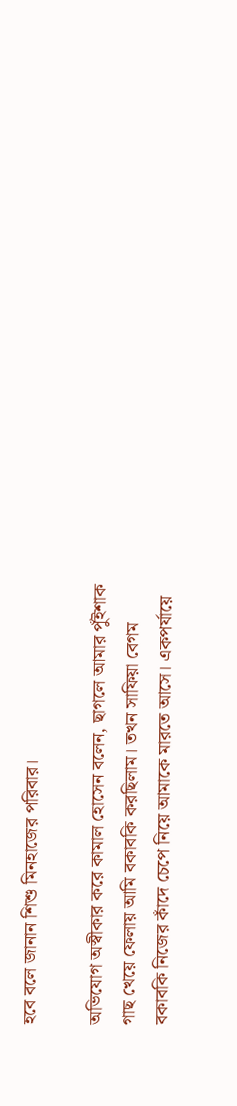হবে বলে জানান শিশু মিনহাজের পরিবার।

অভিযোগ অস্বীকার করে কামাল হোসেন বলেন, ছাগলে আমার পুঁইশাক গাছ খেয়ে ফেলায় আমি বকাবকি করছিলাম। তখন সাফিয়া বেগম বকাবকি নিজের কাঁদে চেপে নিয়ে আমাকে মারতে আসে। একপর্যায়ে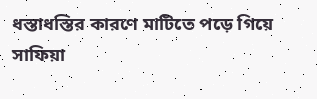ধস্তাধস্তির কারণে মাটিতে পড়ে গিয়ে সাফিয়া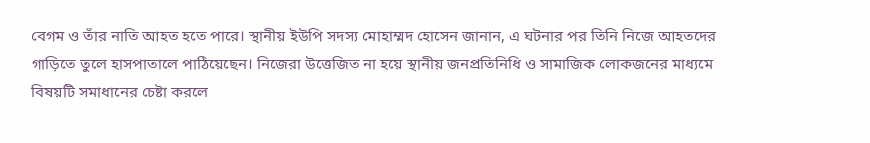বেগম ও তাঁর নাতি আহত হতে পারে। স্থানীয় ইউপি সদস্য মোহাম্মদ হোসেন জানান, এ ঘটনার পর তিনি নিজে আহতদের গাড়িতে তুলে হাসপাতালে পাঠিয়েছেন। নিজেরা উত্তেজিত না হয়ে স্থানীয় জনপ্রতিনিধি ও সামাজিক লোকজনের মাধ্যমে বিষয়টি সমাধানের চেষ্টা করলে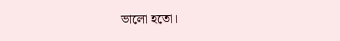ভালো হতো।